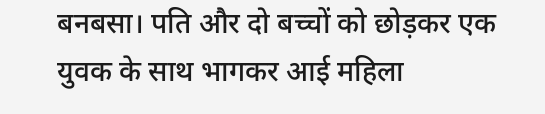बनबसा। पति और दो बच्चों को छोड़कर एक युवक के साथ भागकर आई महिला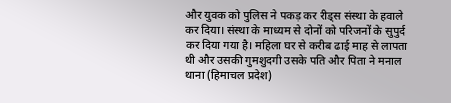और युवक को पुलिस ने पकड़ कर रीड्स संस्था के हवाले कर दिया। संस्था के माध्यम से दोनों को परिजनों के सुपुर्द कर दिया गया है। महिला घर से करीब ढाई माह से लापता थी और उसकी गुमशुदगी उसके पति और पिता ने मनाल थाना (हिमाचल प्रदेश)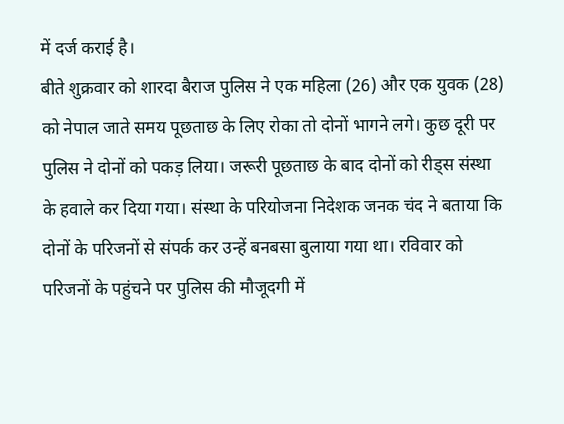में दर्ज कराई है।
बीते शुक्रवार को शारदा बैराज पुलिस ने एक महिला (26) और एक युवक (28) को नेपाल जाते समय पूछताछ के लिए रोका तो दोनों भागने लगे। कुछ दूरी पर पुलिस ने दोनों को पकड़ लिया। जरूरी पूछताछ के बाद दोनों को रीड्स संस्था के हवाले कर दिया गया। संस्था के परियोजना निदेशक जनक चंद ने बताया कि दोनों के परिजनों से संपर्क कर उन्हें बनबसा बुलाया गया था। रविवार को परिजनों के पहुंचने पर पुलिस की मौजूदगी में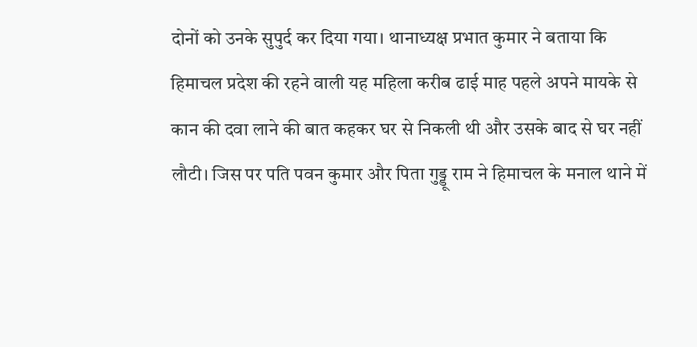दोनों को उनके सुपुर्द कर दिया गया। थानाध्यक्ष प्रभात कुमार ने बताया कि हिमाचल प्रदेश की रहने वाली यह महिला करीब ढाई माह पहले अपने मायके से कान की दवा लाने की बात कहकर घर से निकली थी और उसके बाद से घर नहीं लौटी। जिस पर पति पवन कुमार और पिता गुड्डू राम ने हिमाचल के मनाल थाने में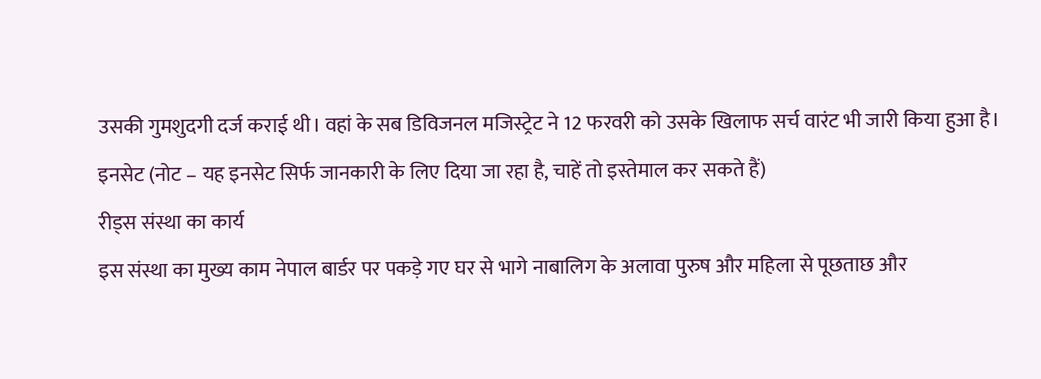उसकी गुमशुदगी दर्ज कराई थी। वहां के सब डिविजनल मजिस्ट्रेट ने 12 फरवरी को उसके खिलाफ सर्च वारंट भी जारी किया हुआ है।
इनसेट (नोट – यह इनसेट सिर्फ जानकारी के लिए दिया जा रहा है, चाहें तो इस्तेमाल कर सकते हैं)
रीड्स संस्था का कार्य
इस संस्था का मुख्य काम नेपाल बार्डर पर पकड़े गए घर से भागे नाबालिग के अलावा पुरुष और महिला से पूछताछ और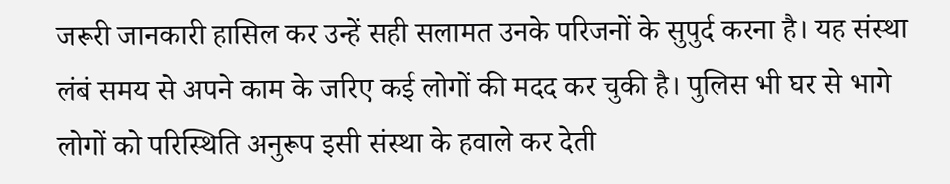जरूरी जानकारी हासिल कर उन्हें सही सलामत उनके परिजनों के सुपुर्द करना है। यह संस्था लंबं समय से अपने काम के जरिए कई लोगों की मदद कर चुकी है। पुलिस भी घर से भागे लोगों को परिस्थिति अनुरूप इसी संस्था के हवाले कर देती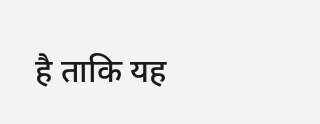है ताकि यह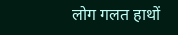लोग गलत हाथों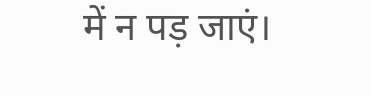में न पड़ जाएं।